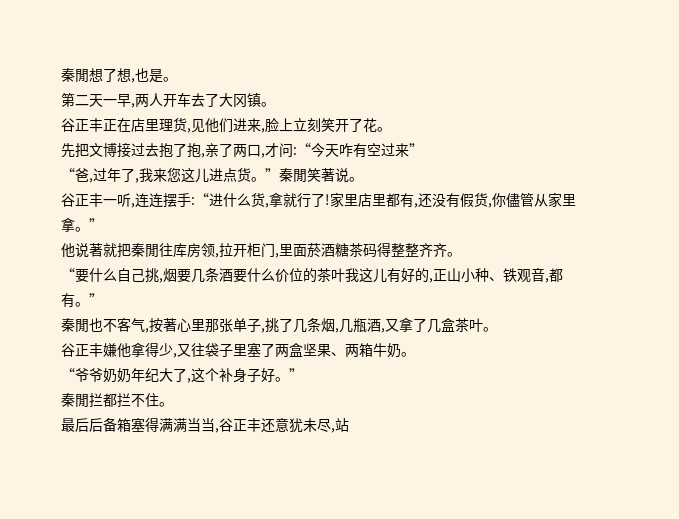秦閒想了想,也是。
第二天一早,两人开车去了大冈镇。
谷正丰正在店里理货,见他们进来,脸上立刻笑开了花。
先把文博接过去抱了抱,亲了两口,才问:“今天咋有空过来”
“爸,过年了,我来您这儿进点货。”秦閒笑著说。
谷正丰一听,连连摆手:“进什么货,拿就行了!家里店里都有,还没有假货,你儘管从家里拿。”
他说著就把秦閒往库房领,拉开柜门,里面菸酒糖茶码得整整齐齐。
“要什么自己挑,烟要几条酒要什么价位的茶叶我这儿有好的,正山小种、铁观音,都有。”
秦閒也不客气,按著心里那张单子,挑了几条烟,几瓶酒,又拿了几盒茶叶。
谷正丰嫌他拿得少,又往袋子里塞了两盒坚果、两箱牛奶。
“爷爷奶奶年纪大了,这个补身子好。”
秦閒拦都拦不住。
最后后备箱塞得满满当当,谷正丰还意犹未尽,站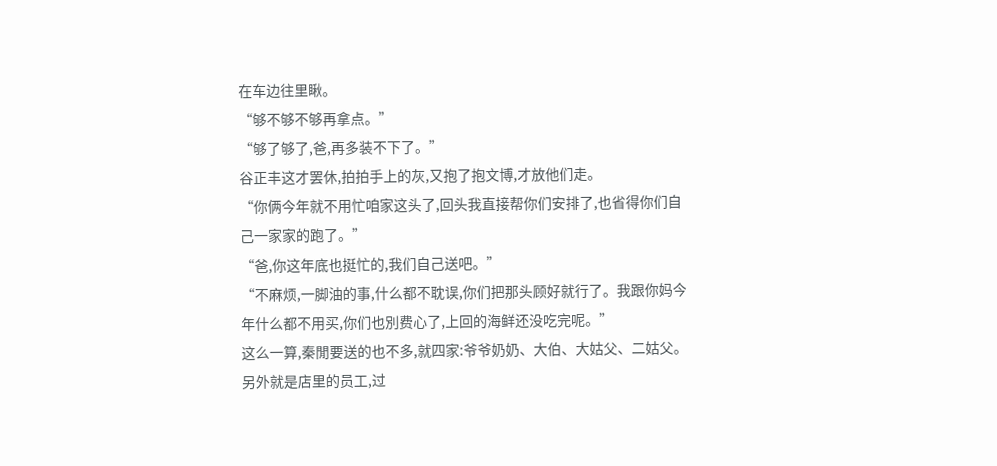在车边往里瞅。
“够不够不够再拿点。”
“够了够了,爸,再多装不下了。”
谷正丰这才罢休,拍拍手上的灰,又抱了抱文博,才放他们走。
“你俩今年就不用忙咱家这头了,回头我直接帮你们安排了,也省得你们自己一家家的跑了。”
“爸,你这年底也挺忙的,我们自己送吧。”
“不麻烦,一脚油的事,什么都不耽误,你们把那头顾好就行了。我跟你妈今年什么都不用买,你们也別费心了,上回的海鲜还没吃完呢。”
这么一算,秦閒要送的也不多,就四家:爷爷奶奶、大伯、大姑父、二姑父。
另外就是店里的员工,过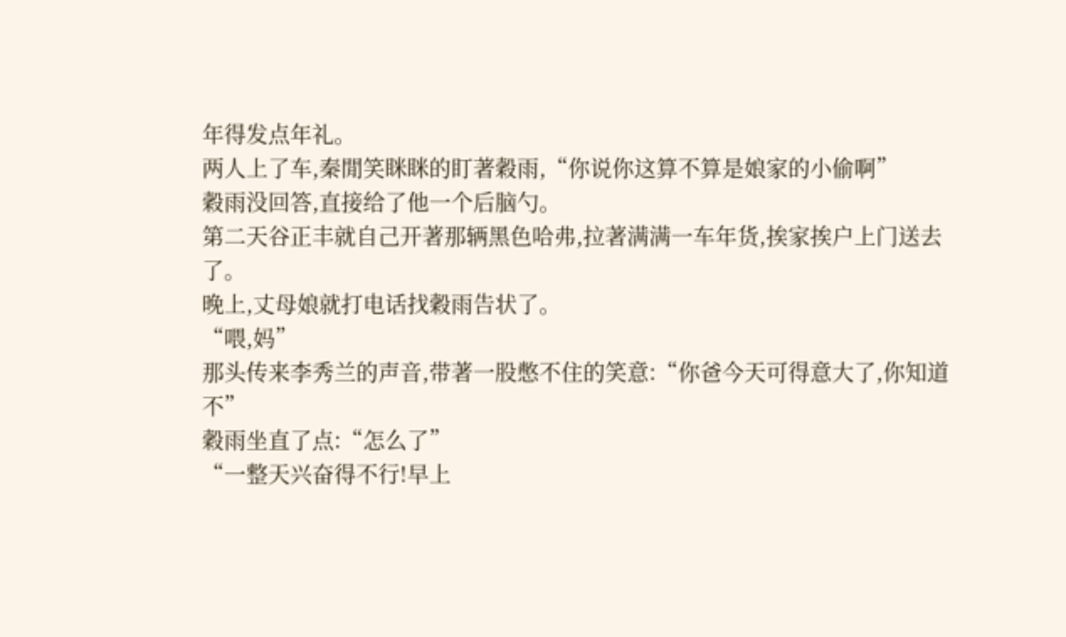年得发点年礼。
两人上了车,秦閒笑眯眯的盯著穀雨,“你说你这算不算是娘家的小偷啊”
穀雨没回答,直接给了他一个后脑勺。
第二天谷正丰就自己开著那辆黑色哈弗,拉著满满一车年货,挨家挨户上门送去了。
晚上,丈母娘就打电话找穀雨告状了。
“喂,妈”
那头传来李秀兰的声音,带著一股憋不住的笑意:“你爸今天可得意大了,你知道不”
穀雨坐直了点:“怎么了”
“一整天兴奋得不行!早上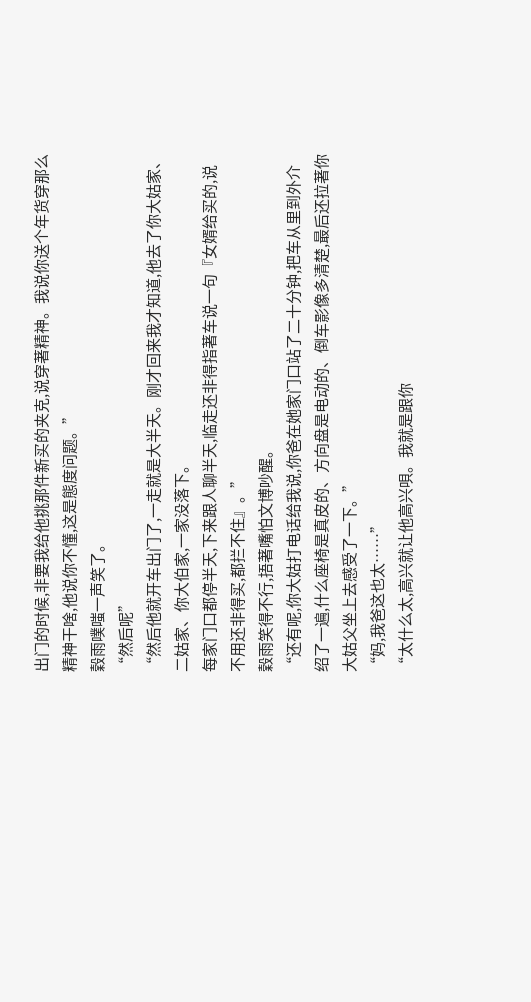出门的时候,非要我给他挑那件新买的夹克,说穿著精神。我说你送个年货穿那么精神干啥,他说你不懂,这是態度问题。”
穀雨噗嗤一声笑了。
“然后呢”
“然后他就开车出门了,一走就是大半天。刚才回来我才知道,他去了你大姑家、二姑家、你大伯家,一家没落下。
每家门口都停半天,下来跟人聊半天,临走还非得指著车说一句『女婿给买的,说不用还非得买,都拦不住』。”
穀雨笑得不行,捂著嘴怕文博吵醒。
“还有呢,你大姑打电话给我说,你爸在她家门口站了二十分钟,把车从里到外介绍了一遍,什么座椅是真皮的、方向盘是电动的、倒车影像多清楚,最后还拉著你大姑父坐上去感受了一下。”
“妈,我爸这也太……”
“太什么太,高兴就让他高兴唄。我就是跟你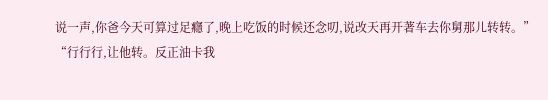说一声,你爸今天可算过足癮了,晚上吃饭的时候还念叨,说改天再开著车去你舅那儿转转。”
“行行行,让他转。反正油卡我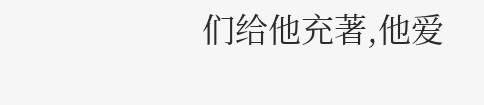们给他充著,他爱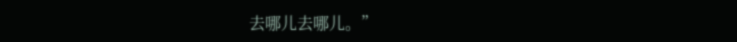去哪儿去哪儿。”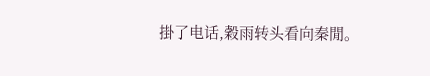掛了电话,穀雨转头看向秦閒。